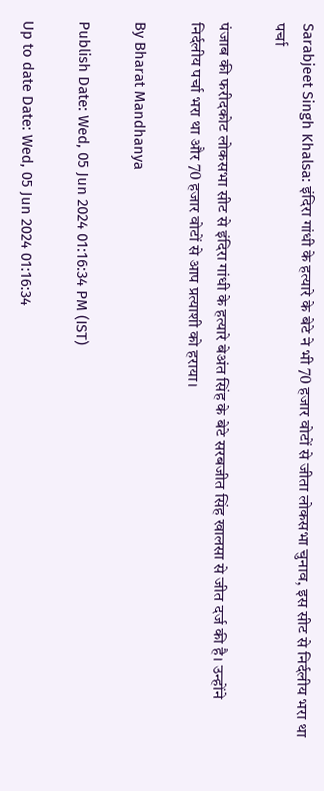Sarabjeet Singh Khalsa: इंदिरा गांधी के हत्यारे के बेटे ने भी 70 हजार वोटों से जीता लोकसभा चुनाव, इस सीट से निर्दलीय भरा था पर्चा

पंजाब की फरीदकोट लोकसभा सीट से इंदिरा गांधी के हत्यारे बेअंत सिंह के बेटे सरबजीत सिंह खालसा से जीत दर्ज की है। उन्होंने निर्दलीय पर्चा भरा था और 70 हजार वोटों से आप प्रत्याशी को हराया।

By Bharat Mandhanya

Publish Date: Wed, 05 Jun 2024 01:16:34 PM (IST)

Up to date Date: Wed, 05 Jun 2024 01:16:34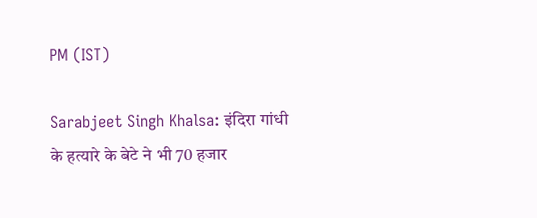PM (IST)

Sarabjeet Singh Khalsa: इंदिरा गांधी के हत्यारे के बेटे ने भी 70 हजार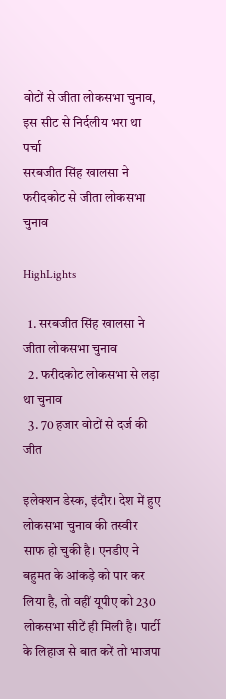वोटों से जीता लोकसभा चुनाव, इस सीट से निर्दलीय भरा था पर्चा
सरबजीत सिंह खालसा ने फरीदकोट से जीता लोकसभा चुनाव

HighLights

  1. सरबजीत सिंह खालसा ने जीता लोकसभा चुनाव
  2. फरीदकोट लोकसभा से लड़ा था चुनाव
  3. 70 हजार वोटों से दर्ज की जीत

इलेक्शन डेस्क, इंदौर। देश में हुए लोकसभा चुनाव की तस्वीर साफ हो चुकी है। एनडीए ने बहुमत के आंकड़े को पार कर लिया है, तो वहीं यूपीए को 230 लोकसभा सीटें ही मिली है। पार्टी के लिहाज से बात करें तो भाजपा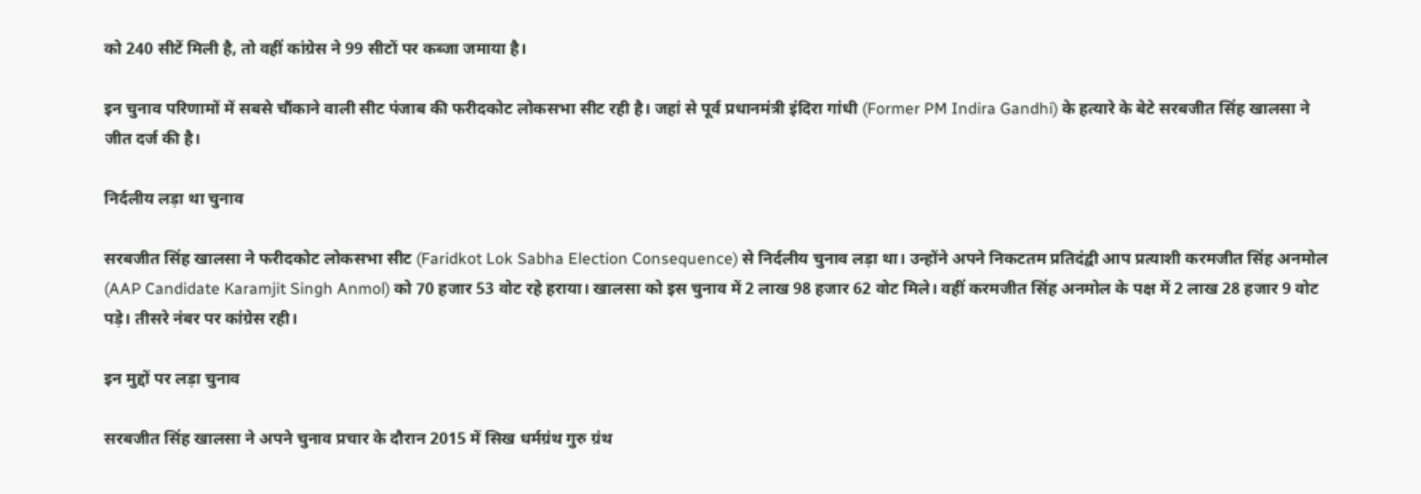को 240 सीटें मिली है, तो वहीं कांग्रेस ने 99 सीटों पर कब्जा जमाया है।

इन चुनाव परिणामों में सबसे चौंकाने वाली सीट पंजाब की फरीदकोट लोकसभा सीट रही है। जहां से पूर्व प्रधानमंत्री इंदिरा गांधी (Former PM Indira Gandhi) के हत्यारे के बेटे सरबजीत सिंह खालसा ने जीत दर्ज की है।

निर्दलीय लड़ा था चुनाव

सरबजीत सिंह खालसा ने फरीदकोट लोकसभा सीट (Faridkot Lok Sabha Election Consequence) से निर्दलीय चुनाव लड़ा था। उन्होंने अपने निकटतम प्रतिदंद्वी आप प्रत्याशी करमजीत सिंह अनमोल (AAP Candidate Karamjit Singh Anmol) को 70 हजार 53 वोट रहे हराया। खालसा को इस चुनाव में 2 लाख 98 हजार 62 वोट मिले। वहीं करमजीत सिंह अनमोल के पक्ष में 2 लाख 28 हजार 9 वोट पड़े। तीसरे नंबर पर कांग्रेस रही।

इन मुद्दों पर लड़ा चुनाव

सरबजीत सिंह खालसा ने अपने चुनाव प्रचार के दौरान 2015 में सिख धर्मग्रंथ गुरु ग्रंथ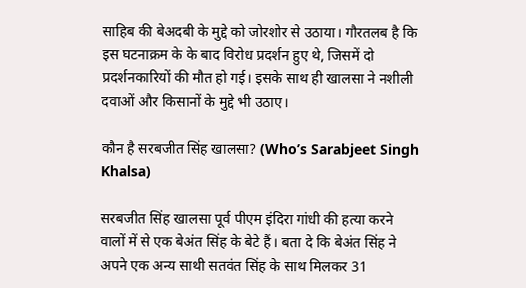साहिब की बेअदबी के मुद्दे को जोरशोर से उठाया। गौरतलब है कि इस घटनाक्रम के के बाद विरोध प्रदर्शन हुए थे, जिसमें दो प्रदर्शनकारियों की मौत हो गई। इसके साथ ही खालसा ने नशीली दवाओं और किसानों के मुद्दे भी उठाए।

कौन है सरबजीत सिंह खालसा? (Who’s Sarabjeet Singh Khalsa)

सरबजीत सिंह खालसा पूर्व पीएम इंदिरा गांधी की हत्या करने वालों में से एक बेअंत सिंह के बेटे हैं। बता दे कि बेअंत सिंह ने अपने एक अन्य साथी सतवंत सिंह के साथ मिलकर 31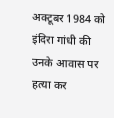अक्टूबर 1984 को इंदिरा गांधी की उनके आवास पर हत्या कर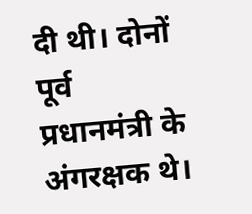दी थी। दोनों पूर्व प्रधानमंत्री के अंगरक्षक थे।